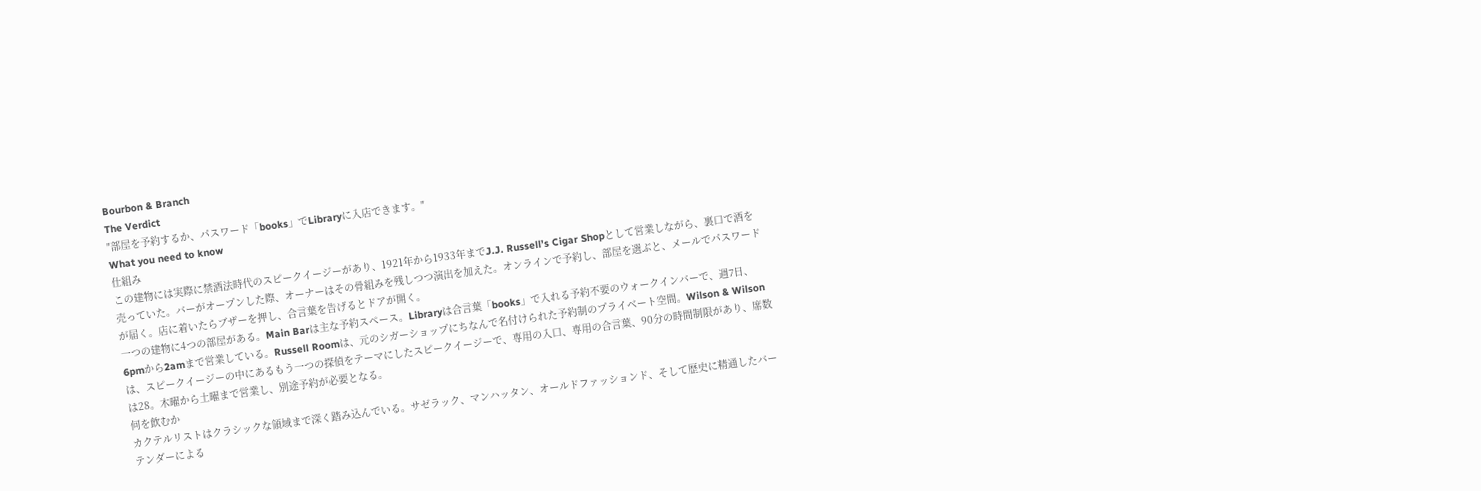Bourbon & Branch
The Verdict
"部屋を予約するか、パスワード「books」でLibraryに入店できます。"
What you need to know
仕組み
この建物には実際に禁酒法時代のスピークイージーがあり、1921年から1933年までJ.J. Russell’s Cigar Shopとして営業しながら、裏口で酒を売っていた。バーがオープンした際、オーナーはその骨組みを残しつつ演出を加えた。オンラインで予約し、部屋を選ぶと、メールでパスワードが届く。店に着いたらブザーを押し、合言葉を告げるとドアが開く。
一つの建物に4つの部屋がある。Main Barは主な予約スペース。Libraryは合言葉「books」で入れる予約不要のウォークインバーで、週7日、6pmから2amまで営業している。Russell Roomは、元のシガーショップにちなんで名付けられた予約制のプライベート空間。Wilson & Wilsonは、スピークイージーの中にあるもう一つの探偵をテーマにしたスピークイージーで、専用の入口、専用の合言葉、90分の時間制限があり、席数は28。木曜から土曜まで営業し、別途予約が必要となる。
何を飲むか
カクテルリストはクラシックな領域まで深く踏み込んでいる。サゼラック、マンハッタン、オールドファッションド、そして歴史に精通したバーテンダーによる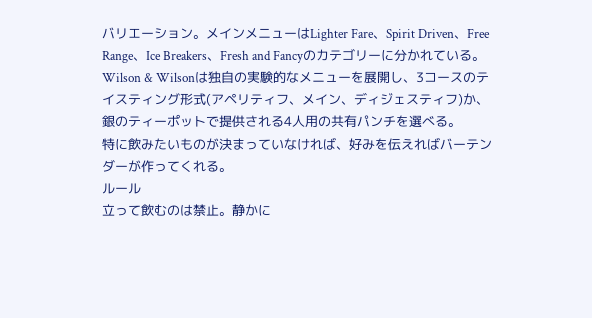バリエーション。メインメニューはLighter Fare、Spirit Driven、Free Range、Ice Breakers、Fresh and Fancyのカテゴリーに分かれている。Wilson & Wilsonは独自の実験的なメニューを展開し、3コースのテイスティング形式(アペリティフ、メイン、ディジェスティフ)か、銀のティーポットで提供される4人用の共有パンチを選べる。
特に飲みたいものが決まっていなければ、好みを伝えればバーテンダーが作ってくれる。
ルール
立って飲むのは禁止。静かに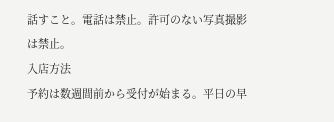話すこと。電話は禁止。許可のない写真撮影は禁止。
入店方法
予約は数週間前から受付が始まる。平日の早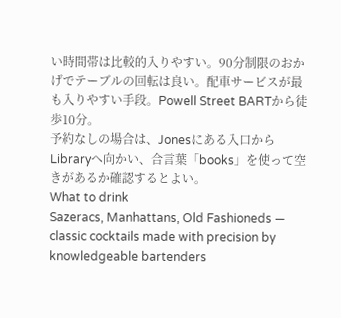い時間帯は比較的入りやすい。90分制限のおかげでテーブルの回転は良い。配車サービスが最も入りやすい手段。Powell Street BARTから徒歩10分。
予約なしの場合は、Jonesにある入口からLibraryへ向かい、合言葉「books」を使って空きがあるか確認するとよい。
What to drink
Sazeracs, Manhattans, Old Fashioneds — classic cocktails made with precision by knowledgeable bartenders